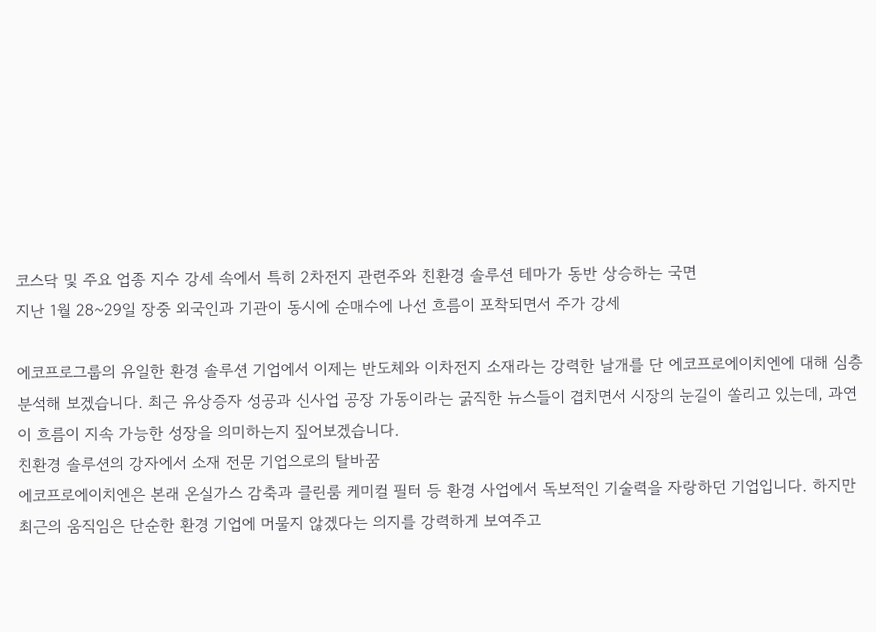코스닥 및 주요 업종 지수 강세 속에서 특히 2차전지 관련주와 친환경 솔루션 테마가 동반 상승하는 국면
지난 1월 28~29일 장중 외국인과 기관이 동시에 순매수에 나선 흐름이 포착되면서 주가 강세

에코프로그룹의 유일한 환경 솔루션 기업에서 이제는 반도체와 이차전지 소재라는 강력한 날개를 단 에코프로에이치엔에 대해 심층 분석해 보겠습니다. 최근 유상증자 성공과 신사업 공장 가동이라는 굵직한 뉴스들이 겹치면서 시장의 눈길이 쏠리고 있는데, 과연 이 흐름이 지속 가능한 성장을 의미하는지 짚어보겠습니다.
친환경 솔루션의 강자에서 소재 전문 기업으로의 탈바꿈
에코프로에이치엔은 본래 온실가스 감축과 클린룸 케미컬 필터 등 환경 사업에서 독보적인 기술력을 자랑하던 기업입니다. 하지만 최근의 움직임은 단순한 환경 기업에 머물지 않겠다는 의지를 강력하게 보여주고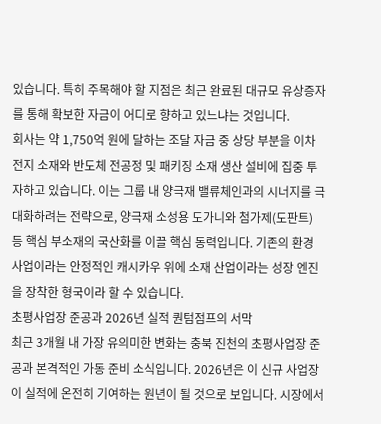있습니다. 특히 주목해야 할 지점은 최근 완료된 대규모 유상증자를 통해 확보한 자금이 어디로 향하고 있느냐는 것입니다.
회사는 약 1,750억 원에 달하는 조달 자금 중 상당 부분을 이차전지 소재와 반도체 전공정 및 패키징 소재 생산 설비에 집중 투자하고 있습니다. 이는 그룹 내 양극재 밸류체인과의 시너지를 극대화하려는 전략으로, 양극재 소성용 도가니와 첨가제(도판트) 등 핵심 부소재의 국산화를 이끌 핵심 동력입니다. 기존의 환경 사업이라는 안정적인 캐시카우 위에 소재 산업이라는 성장 엔진을 장착한 형국이라 할 수 있습니다.
초평사업장 준공과 2026년 실적 퀀텀점프의 서막
최근 3개월 내 가장 유의미한 변화는 충북 진천의 초평사업장 준공과 본격적인 가동 준비 소식입니다. 2026년은 이 신규 사업장이 실적에 온전히 기여하는 원년이 될 것으로 보입니다. 시장에서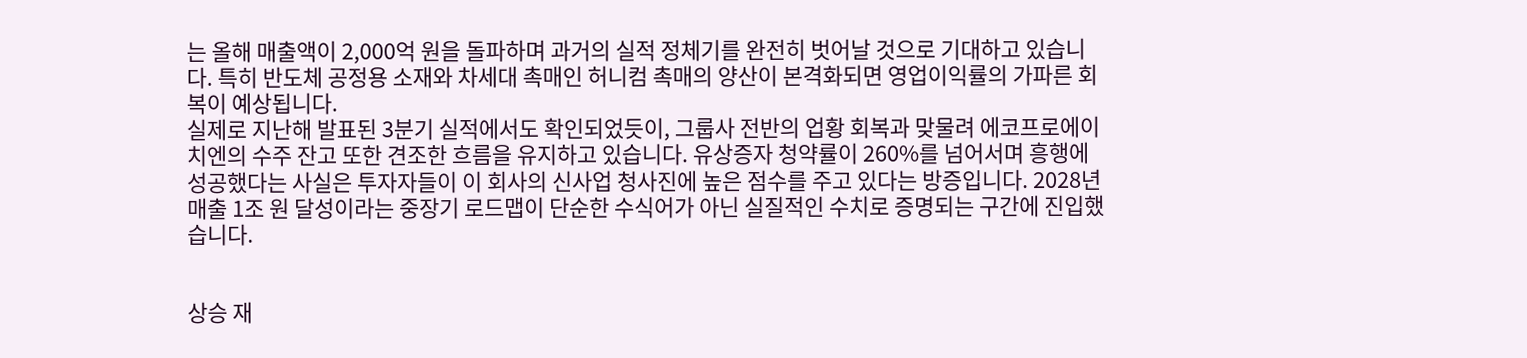는 올해 매출액이 2,000억 원을 돌파하며 과거의 실적 정체기를 완전히 벗어날 것으로 기대하고 있습니다. 특히 반도체 공정용 소재와 차세대 촉매인 허니컴 촉매의 양산이 본격화되면 영업이익률의 가파른 회복이 예상됩니다.
실제로 지난해 발표된 3분기 실적에서도 확인되었듯이, 그룹사 전반의 업황 회복과 맞물려 에코프로에이치엔의 수주 잔고 또한 견조한 흐름을 유지하고 있습니다. 유상증자 청약률이 260%를 넘어서며 흥행에 성공했다는 사실은 투자자들이 이 회사의 신사업 청사진에 높은 점수를 주고 있다는 방증입니다. 2028년 매출 1조 원 달성이라는 중장기 로드맵이 단순한 수식어가 아닌 실질적인 수치로 증명되는 구간에 진입했습니다.


상승 재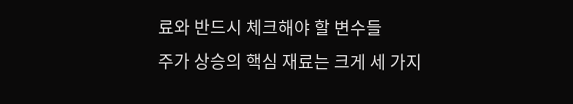료와 반드시 체크해야 할 변수들
주가 상승의 핵심 재료는 크게 세 가지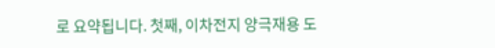로 요약됩니다. 첫째, 이차전지 양극재용 도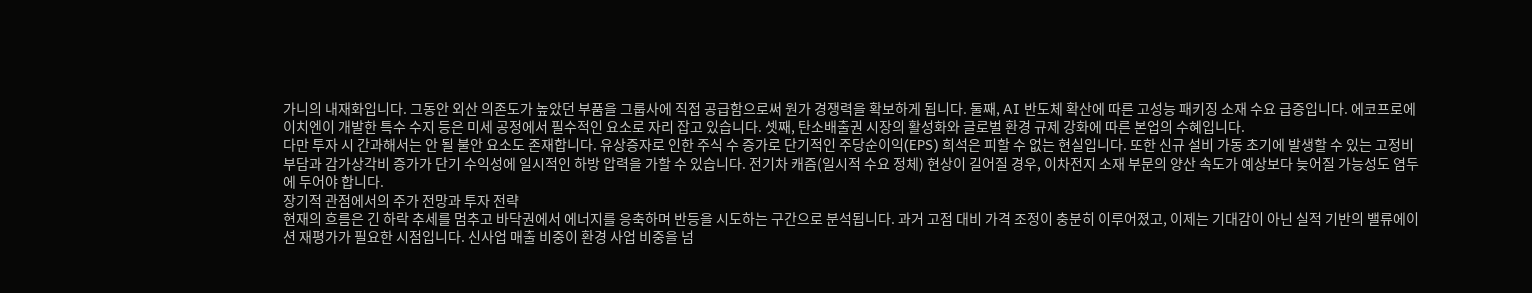가니의 내재화입니다. 그동안 외산 의존도가 높았던 부품을 그룹사에 직접 공급함으로써 원가 경쟁력을 확보하게 됩니다. 둘째, AI 반도체 확산에 따른 고성능 패키징 소재 수요 급증입니다. 에코프로에이치엔이 개발한 특수 수지 등은 미세 공정에서 필수적인 요소로 자리 잡고 있습니다. 셋째, 탄소배출권 시장의 활성화와 글로벌 환경 규제 강화에 따른 본업의 수혜입니다.
다만 투자 시 간과해서는 안 될 불안 요소도 존재합니다. 유상증자로 인한 주식 수 증가로 단기적인 주당순이익(EPS) 희석은 피할 수 없는 현실입니다. 또한 신규 설비 가동 초기에 발생할 수 있는 고정비 부담과 감가상각비 증가가 단기 수익성에 일시적인 하방 압력을 가할 수 있습니다. 전기차 캐즘(일시적 수요 정체) 현상이 길어질 경우, 이차전지 소재 부문의 양산 속도가 예상보다 늦어질 가능성도 염두에 두어야 합니다.
장기적 관점에서의 주가 전망과 투자 전략
현재의 흐름은 긴 하락 추세를 멈추고 바닥권에서 에너지를 응축하며 반등을 시도하는 구간으로 분석됩니다. 과거 고점 대비 가격 조정이 충분히 이루어졌고, 이제는 기대감이 아닌 실적 기반의 밸류에이션 재평가가 필요한 시점입니다. 신사업 매출 비중이 환경 사업 비중을 넘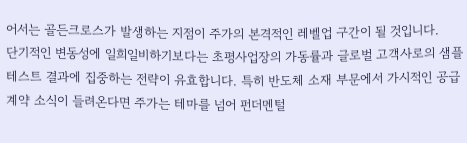어서는 골든크로스가 발생하는 지점이 주가의 본격적인 레벨업 구간이 될 것입니다.
단기적인 변동성에 일희일비하기보다는 초평사업장의 가동률과 글로벌 고객사로의 샘플 테스트 결과에 집중하는 전략이 유효합니다. 특히 반도체 소재 부문에서 가시적인 공급 계약 소식이 들려온다면 주가는 테마를 넘어 펀더멘털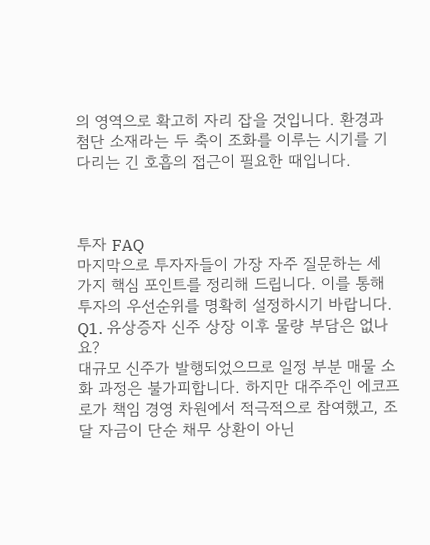의 영역으로 확고히 자리 잡을 것입니다. 환경과 첨단 소재라는 두 축이 조화를 이루는 시기를 기다리는 긴 호흡의 접근이 필요한 때입니다.



투자 FAQ
마지막으로 투자자들이 가장 자주 질문하는 세 가지 핵심 포인트를 정리해 드립니다. 이를 통해 투자의 우선순위를 명확히 설정하시기 바랍니다.
Q1. 유상증자 신주 상장 이후 물량 부담은 없나요?
대규모 신주가 발행되었으므로 일정 부분 매물 소화 과정은 불가피합니다. 하지만 대주주인 에코프로가 책임 경영 차원에서 적극적으로 참여했고, 조달 자금이 단순 채무 상환이 아닌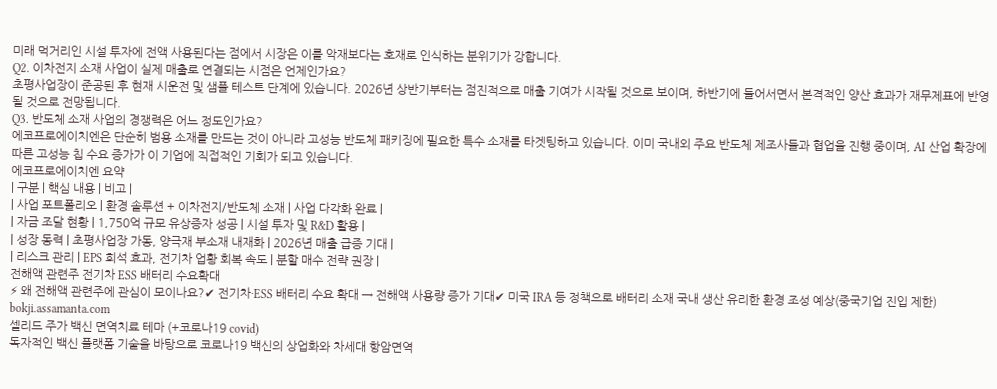미래 먹거리인 시설 투자에 전액 사용된다는 점에서 시장은 이를 악재보다는 호재로 인식하는 분위기가 강합니다.
Q2. 이차전지 소재 사업이 실제 매출로 연결되는 시점은 언제인가요?
초평사업장이 준공된 후 현재 시운전 및 샘플 테스트 단계에 있습니다. 2026년 상반기부터는 점진적으로 매출 기여가 시작될 것으로 보이며, 하반기에 들어서면서 본격적인 양산 효과가 재무제표에 반영될 것으로 전망됩니다.
Q3. 반도체 소재 사업의 경쟁력은 어느 정도인가요?
에코프로에이치엔은 단순히 범용 소재를 만드는 것이 아니라 고성능 반도체 패키징에 필요한 특수 소재를 타겟팅하고 있습니다. 이미 국내외 주요 반도체 제조사들과 협업을 진행 중이며, AI 산업 확장에 따른 고성능 칩 수요 증가가 이 기업에 직접적인 기회가 되고 있습니다.
에코프로에이치엔 요약
| 구분 | 핵심 내용 | 비고 |
| 사업 포트폴리오 | 환경 솔루션 + 이차전지/반도체 소재 | 사업 다각화 완료 |
| 자금 조달 현황 | 1,750억 규모 유상증자 성공 | 시설 투자 및 R&D 활용 |
| 성장 동력 | 초평사업장 가동, 양극재 부소재 내재화 | 2026년 매출 급증 기대 |
| 리스크 관리 | EPS 희석 효과, 전기차 업황 회복 속도 | 분할 매수 전략 권장 |
전해액 관련주 전기차 ESS 배터리 수요확대
⚡ 왜 전해액 관련주에 관심이 모이나요?✔ 전기차·ESS 배터리 수요 확대 → 전해액 사용량 증가 기대✔ 미국 IRA 등 정책으로 배터리 소재 국내 생산 유리한 환경 조성 예상(중국기업 진입 제한)
bokji.assamanta.com
셀리드 주가 백신 면역치료 테마 (+코로나19 covid)
독자적인 백신 플랫폼 기술을 바탕으로 코로나19 백신의 상업화와 차세대 항암면역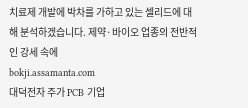치료제 개발에 박차를 가하고 있는 셀리드에 대해 분석하겠습니다. 제약·바이오 업종의 전반적인 강세 속에
bokji.assamanta.com
대덕전자 주가 PCB 기업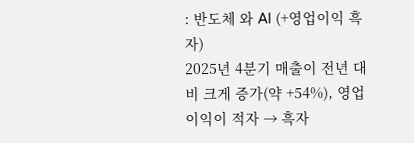: 반도체 와 AI (+영업이익 흑자)
2025년 4분기 매출이 전년 대비 크게 증가(약 +54%), 영업이익이 적자 → 흑자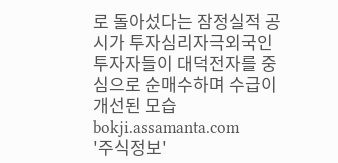로 돌아섰다는 잠정실적 공시가 투자심리자극외국인 투자자들이 대덕전자를 중심으로 순매수하며 수급이 개선된 모습
bokji.assamanta.com
'주식정보'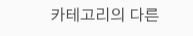카테고리의 다른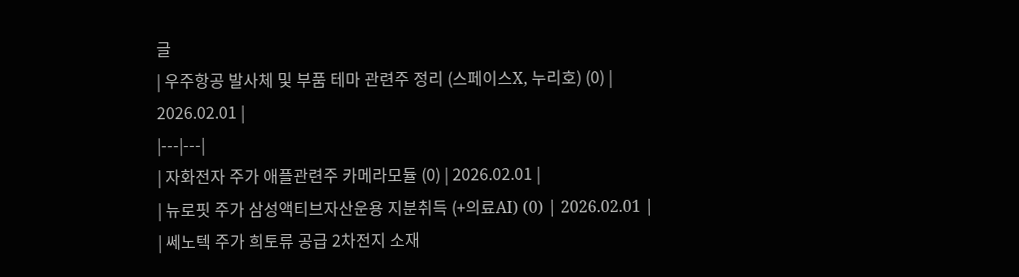글
| 우주항공 발사체 및 부품 테마 관련주 정리 (스페이스X, 누리호) (0) | 2026.02.01 |
|---|---|
| 자화전자 주가 애플관련주 카메라모듈 (0) | 2026.02.01 |
| 뉴로핏 주가 삼성액티브자산운용 지분취득 (+의료AI) (0) | 2026.02.01 |
| 쎄노텍 주가 희토류 공급 2차전지 소재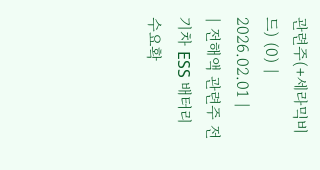관련주(+세라믹비드) (0) | 2026.02.01 |
| 전해액 관련주 전기차 ESS 배터리 수요확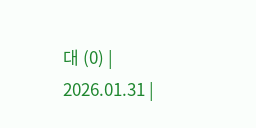대 (0) | 2026.01.31 |